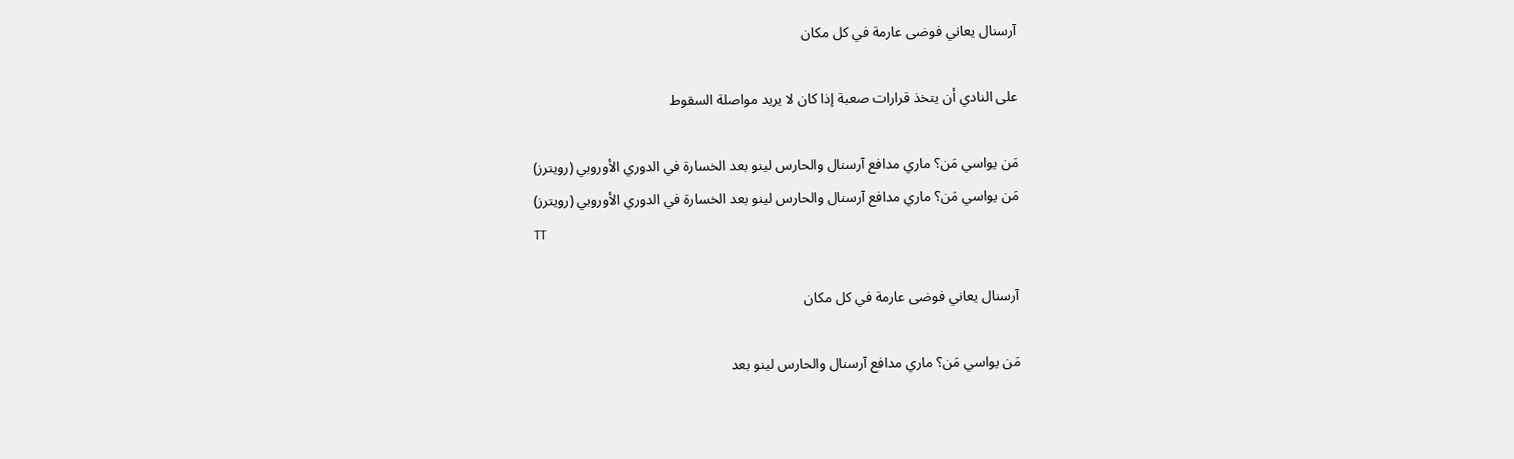آرسنال يعاني فوضى عارمة في كل مكان

على النادي أن يتخذ قرارات صعبة إذا كان لا يريد مواصلة السقوط

مَن يواسي مَن؟ ماري مدافع آرسنال والحارس لينو بعد الخسارة في الدوري الأوروبي (رويترز)
مَن يواسي مَن؟ ماري مدافع آرسنال والحارس لينو بعد الخسارة في الدوري الأوروبي (رويترز)
TT

آرسنال يعاني فوضى عارمة في كل مكان

مَن يواسي مَن؟ ماري مدافع آرسنال والحارس لينو بعد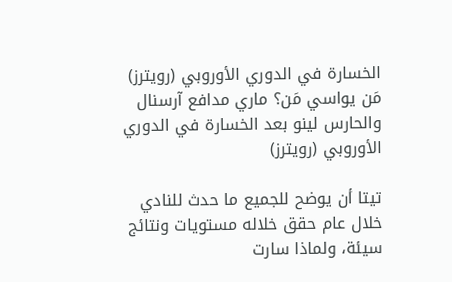الخسارة في الدوري الأوروبي (رويترز)
مَن يواسي مَن؟ ماري مدافع آرسنال والحارس لينو بعد الخسارة في الدوري الأوروبي (رويترز)

تيتا أن يوضح للجميع ما حدث للنادي خلال عام حقق خلاله مستويات ونتائج سيئة، ولماذا سارت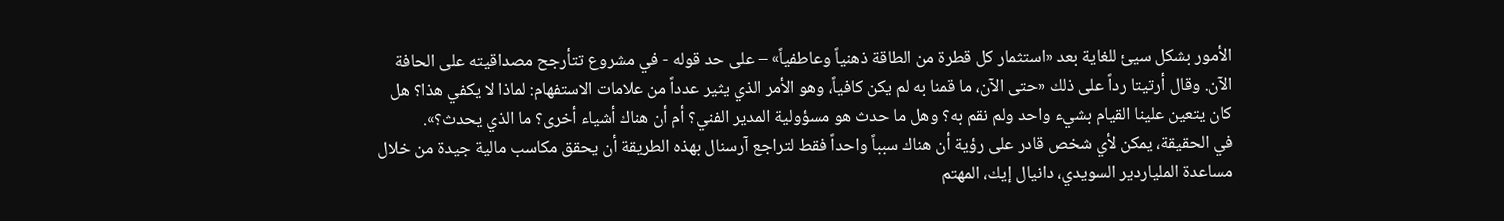الأمور بشكل سيئ للغاية بعد «استثمار كل قطرة من الطاقة ذهنياً وعاطفياً» – على حد قوله - في مشروع تتأرجح مصداقيته على الحافة الآن. وقال أرتيتا رداً على ذلك «حتى الآن، ما قمنا به لم يكن كافياً، وهو الأمر الذي يثير عدداً من علامات الاستفهام: لماذا لا يكفي هذا؟ هل كان يتعين علينا القيام بشيء واحد ولم نقم به؟ وهل ما حدث هو مسؤولية المدير الفني؟ أم أن هناك أشياء أخرى؟ ما الذي يحدث؟».
في الحقيقة، يمكن لأي شخص قادر على رؤية أن هناك سبباً واحداً فقط لتراجع آرسنال بهذه الطريقة أن يحقق مكاسب مالية جيدة من خلال مساعدة الملياردير السويدي، دانيال إيك، المهتم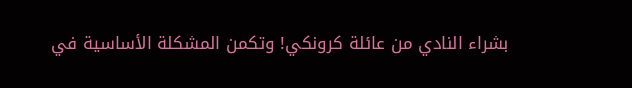بشراء النادي من عائلة كرونكي! وتكمن المشكلة الأساسية في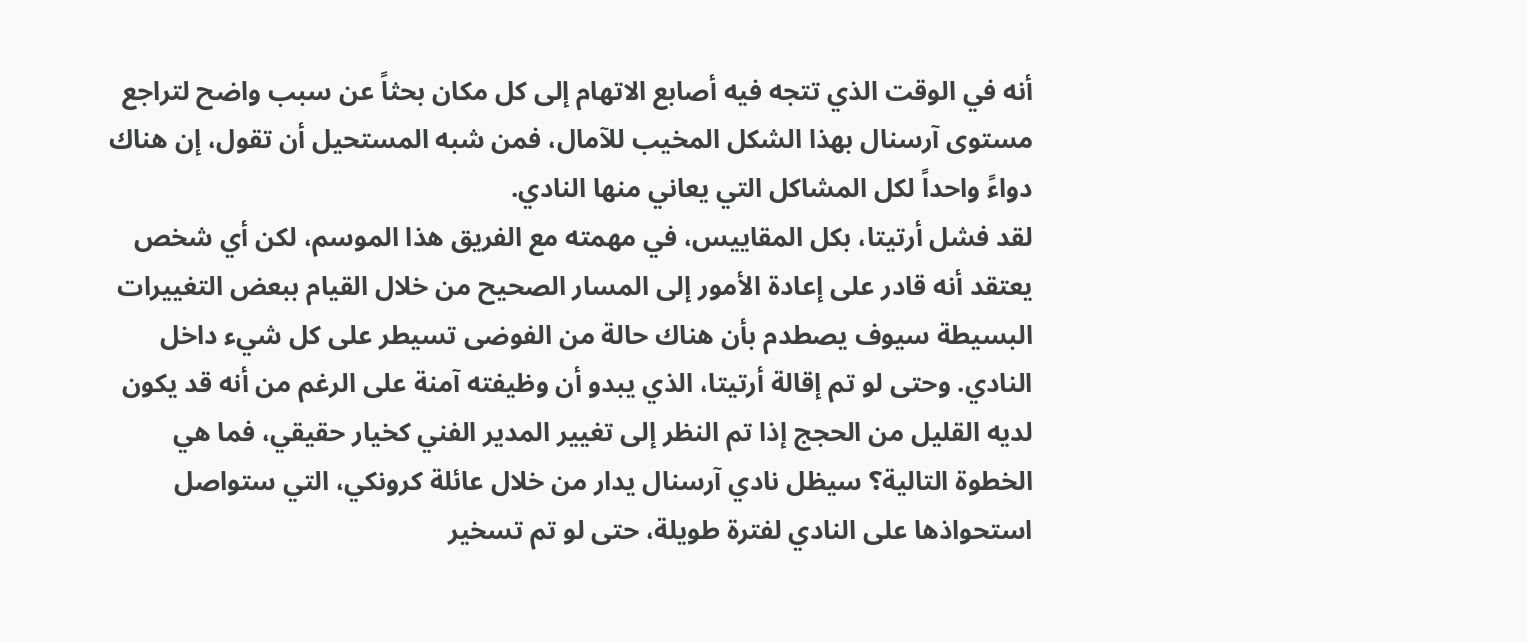أنه في الوقت الذي تتجه فيه أصابع الاتهام إلى كل مكان بحثاً عن سبب واضح لتراجع مستوى آرسنال بهذا الشكل المخيب للآمال، فمن شبه المستحيل أن تقول، إن هناك دواءً واحداً لكل المشاكل التي يعاني منها النادي.
لقد فشل أرتيتا، بكل المقاييس، في مهمته مع الفريق هذا الموسم، لكن أي شخص يعتقد أنه قادر على إعادة الأمور إلى المسار الصحيح من خلال القيام ببعض التغييرات البسيطة سيوف يصطدم بأن هناك حالة من الفوضى تسيطر على كل شيء داخل النادي. وحتى لو تم إقالة أرتيتا، الذي يبدو أن وظيفته آمنة على الرغم من أنه قد يكون لديه القليل من الحجج إذا تم النظر إلى تغيير المدير الفني كخيار حقيقي، فما هي الخطوة التالية؟ سيظل نادي آرسنال يدار من خلال عائلة كرونكي، التي ستواصل استحواذها على النادي لفترة طويلة، حتى لو تم تسخير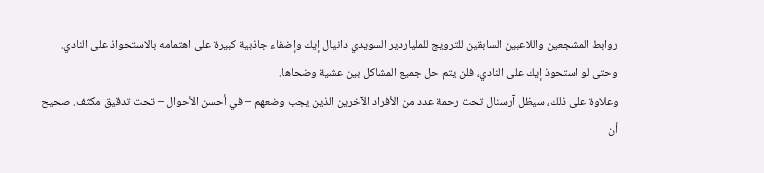روابط المشجعين واللاعبين السابقين للترويج للملياردير السويدي دانيال إيك وإضفاء جاذبية كبيرة على اهتمامه بالاستحواذ على النادي. وحتى لو استحوذ إيك على النادي، فلن يتم حل جميع المشاكل بين عشية وضحاها.
وعلاوة على ذلك، سيظل آرسنال تحت رحمة عدد من الأفراد الآخرين الذين يجب وضعهم – في أحسن الأحوال – تحت تدقيق مكثف. صحيح أن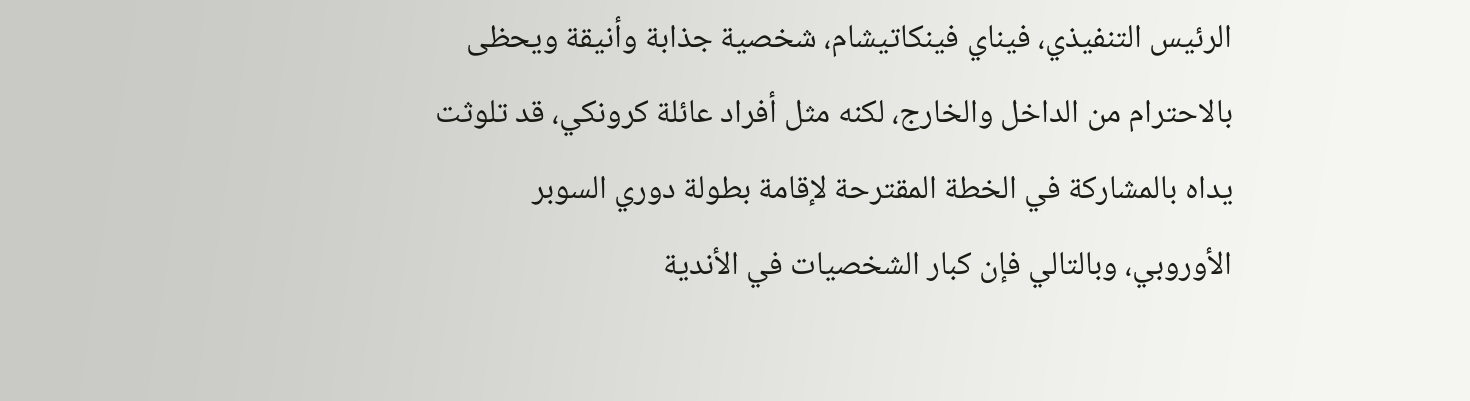الرئيس التنفيذي، فيناي فينكاتيشام، شخصية جذابة وأنيقة ويحظى بالاحترام من الداخل والخارج، لكنه مثل أفراد عائلة كرونكي، قد تلوثت يداه بالمشاركة في الخطة المقترحة لإقامة بطولة دوري السوبر الأوروبي، وبالتالي فإن كبار الشخصيات في الأندية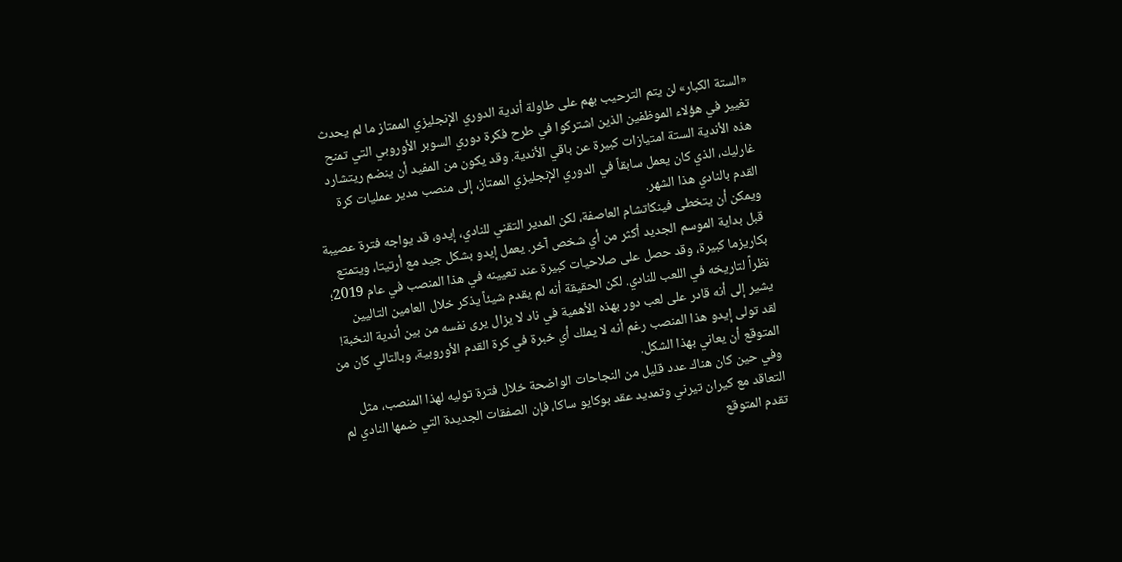«الستة الكبار» لن يتم الترحيب بهم على طاولة أندية الدوري الإنجليزي الممتاز ما لم يحدث تغيير في هؤلاء الموظفين الذين اشتركوا في طرح فكرة دوري السوبر الأوروبي التي تمنح هذه الأندية الستة امتيازات كبيرة عن باقي الأندية. وقد يكون من المفيد أن ينضم ريتشارد غارليك، الذي كان يعمل سابقاً في الدوري الإنجليزي الممتاز، إلى منصب مدير عمليات كرة القدم بالنادي هذا الشهر.
ويمكن أن يتخطى فينكاتشام العاصفة، لكن المدير التقني للنادي، إيدو، قد يواجه فترة عصيبة قبل بداية الموسم الجديد أكثر من أي شخص آخر. يعمل إيدو بشكل جيد مع أرتيتا، ويتمتع بكاريزما كبيرة، وقد حصل على صلاحيات كبيرة عند تعيينه في هذا المنصب في عام 2019؛ نظراً لتاريخه في اللعب للنادي. لكن الحقيقة أنه لم يقدم شيئاً يذكر خلال العامين التاليين يشير إلى أنه قادر على لعب دور بهذه الأهمية في ناد لا يزال يرى نفسه من بين أندية النخبة! لقد تولى إيدو هذا المنصب رغم أنه لا يملك أي خبرة في كرة القدم الأوروبية، وبالتالي كان من المتوقع أن يعاني بهذا الشكل.
وفي حين كان هناك عدد قليل من النجاحات الواضحة خلال فترة توليه لهذا المنصب، مثل التعاقد مع كيران تيرني وتمديد عقد بوكايو ساكا، فإن الصفقات الجديدة التي ضمها النادي لم تقدم المتوقع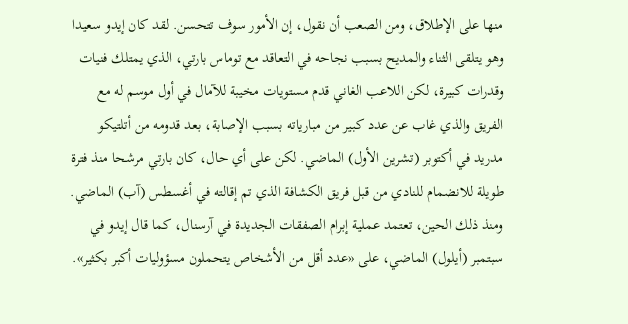منها على الإطلاق، ومن الصعب أن نقول، إن الأمور سوف تتحسن. لقد كان إيدو سعيدا وهو يتلقى الثناء والمديح بسبب نجاحه في التعاقد مع توماس بارتي، الذي يمتلك فنيات وقدرات كبيرة، لكن اللاعب الغاني قدم مستويات مخيبة للآمال في أول موسم له مع الفريق والذي غاب عن عدد كبير من مبارياته بسبب الإصابة، بعد قدومه من أتلتيكو مدريد في أكتوبر (تشرين الأول) الماضي. لكن على أي حال، كان بارتي مرشحا منذ فترة طويلة للانضمام للنادي من قبل فريق الكشافة الذي تم إقالته في أغسطس (آب) الماضي.
ومنذ ذلك الحين، تعتمد عملية إبرام الصفقات الجديدة في آرسنال، كما قال إيدو في سبتمبر (أيلول) الماضي، على «عدد أقل من الأشخاص يتحملون مسؤوليات أكبر بكثير».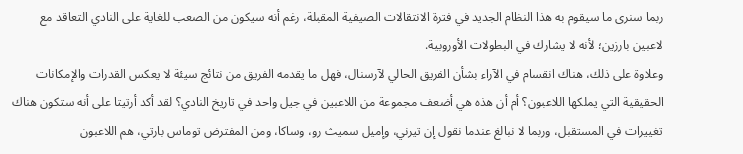ربما سنرى ما سيقوم به هذا النظام الجديد في فترة الانتقالات الصيفية المقبلة، رغم أنه سيكون من الصعب للغاية على النادي التعاقد مع لاعبين بارزين؛ لأنه لا يشارك في البطولات الأوروبية.
وعلاوة على ذلك، هناك انقسام في الآراء بشأن الفريق الحالي لآرسنال، فهل ما يقدمه الفريق من نتائج سيئة لا يعكس القدرات والإمكانات الحقيقية التي يملكها اللاعبون؟ أم أن هذه هي أضعف مجموعة من اللاعبين في جيل واحد في تاريخ النادي؟ لقد أكد أرتيتا على أنه ستكون هناك تغييرات في المستقبل، وربما لا نبالغ عندما نقول إن تيرني، وإميل سميث رو، وساكا، ومن المفترض توماس بارتي، هم اللاعبون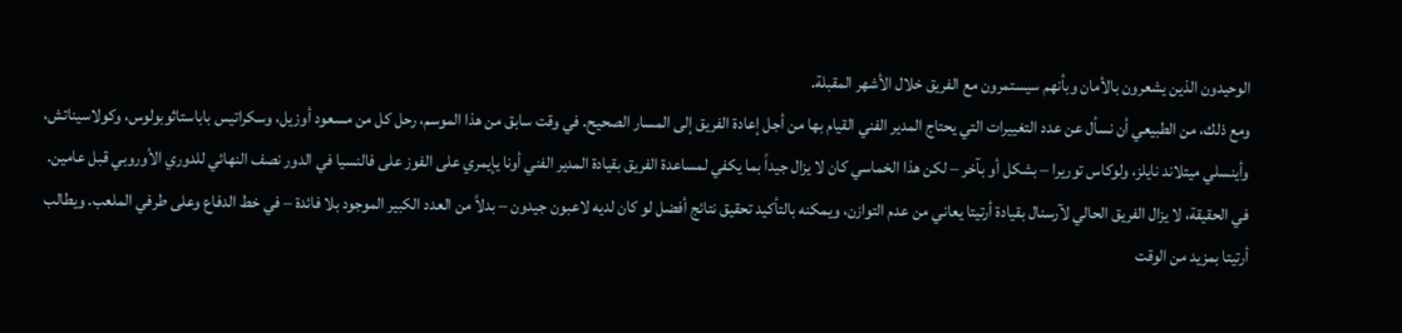الوحيدون الذين يشعرون بالأمان وبأنهم سيستمرون مع الفريق خلال الأشهر المقبلة.
ومع ذلك، من الطبيعي أن نسأل عن عدد التغييرات التي يحتاج المدير الفني القيام بها من أجل إعادة الفريق إلى المسار الصحيح. في وقت سابق من هذا الموسم، رحل كل من مسعود أوزيل، وسكراتيس باباستاثوبولوس، وكولاسيناتش، وأينسلي ميتلاند نايلز، ولوكاس توريرا – بشكل أو بآخر – لكن هذا الخماسي كان لا يزال جيداً بما يكفي لمساعدة الفريق بقيادة المدير الفني أونا يإيمري على الفوز على فالنسيا في الدور نصف النهائي للدوري الأوروبي قبل عامين.
في الحقيقة، لا يزال الفريق الحالي لآرسنال بقيادة أرتيتا يعاني من عدم التوازن، ويمكنه بالتأكيد تحقيق نتائج أفضل لو كان لديه لاعبون جيدون – بدلاً من العدد الكبير الموجود بلا فائدة – في خط الدفاع وعلى طرفي الملعب. ويطالب أرتيتا بمزيد من الوقت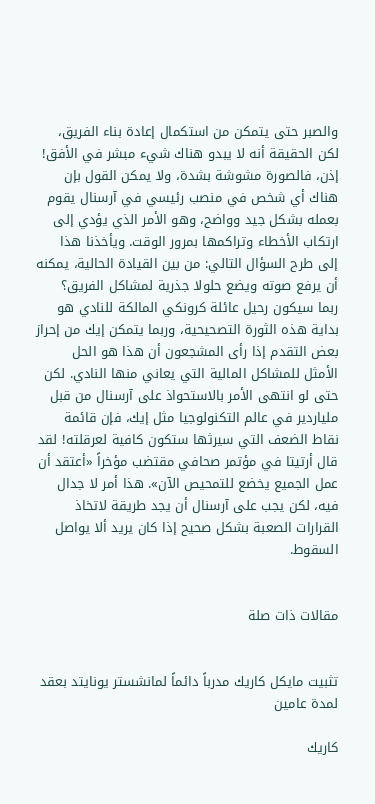والصبر حتى يتمكن من استكمال إعادة بناء الفريق، لكن الحقيقة أنه لا يبدو هناك شيء مبشر في الأفق!
إذن، فالصورة مشوشة بشدة، ولا يمكن القول بإن هناك أي شخص في منصب رئيسي في آرسنال يقوم بعمله بشكل جيد وواضح، وهو الأمر الذي يؤدي إلى ارتكاب الأخطاء وتراكمها بمرور الوقت. ويأخذنا هذا إلى طرح السؤال التالي: من بين القيادة الحالية، يمكنه أن يرفع صوته ويضع حلولا جذرية لمشاكل الفريق؟
ربما سيكون رحيل عائلة كرونكي المالكة للنادي هو بداية هذه الثورة التصحيحية، وربما يتمكن إيك من إحراز بعض التقدم إذا رأى المشجعون أن هذا هو الحل الأمثل للمشاكل المالية التي يعاني منها النادي. لكن حتى لو انتهى الأمر بالاستحواذ على آرسنال من قبل ملياردير في عالم التكنولوجيا مثل إيك، فإن قائمة نقاط الضعف التي سيرثها ستكون كافية لعرقلته! لقد قال أرتيتا في مؤتمر صحافي مقتضب مؤخراً «أعتقد أن عمل الجميع يخضع للتمحيص الآن». هذا أمر لا جدال فيه، لكن يجب على آرسنال أن يجد طريقة لاتخاذ القرارات الصعبة بشكل صحيح إذا كان يريد ألا يواصل السقوط.


مقالات ذات صلة


تثبيت مايكل كاريك مدرباً دائماً لمانشستر يونايتد بعقد لمدة عامين

كاريك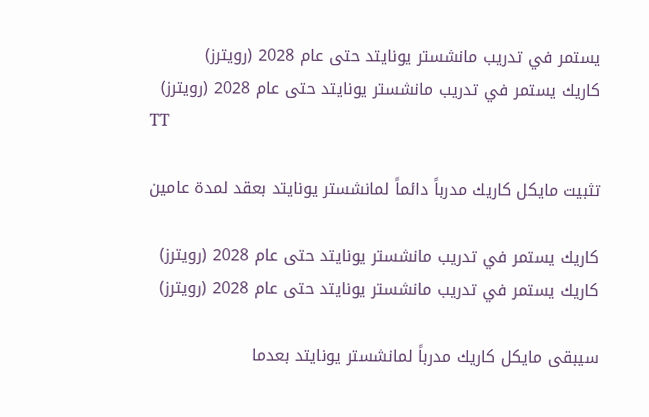يستمر في تدريب مانشستر يونايتد حتى عام 2028 (رويترز)
كاريك يستمر في تدريب مانشستر يونايتد حتى عام 2028 (رويترز)
TT

تثبيت مايكل كاريك مدرباً دائماً لمانشستر يونايتد بعقد لمدة عامين

كاريك يستمر في تدريب مانشستر يونايتد حتى عام 2028 (رويترز)
كاريك يستمر في تدريب مانشستر يونايتد حتى عام 2028 (رويترز)

سيبقى مايكل كاريك مدرباً لمانشستر يونايتد بعدما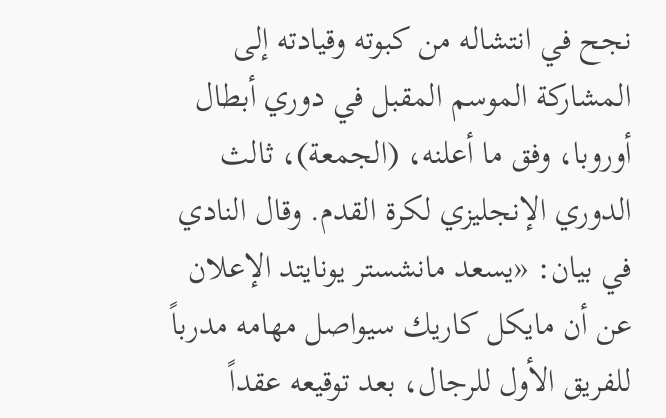نجح في انتشاله من كبوته وقيادته إلى المشاركة الموسم المقبل في دوري أبطال أوروبا، وفق ما أعلنه، (الجمعة)، ثالث الدوري الإنجليزي لكرة القدم. وقال النادي في بيان: «يسعد مانشستر يونايتد الإعلان عن أن مايكل كاريك سيواصل مهامه مدرباً للفريق الأول للرجال، بعد توقيعه عقداً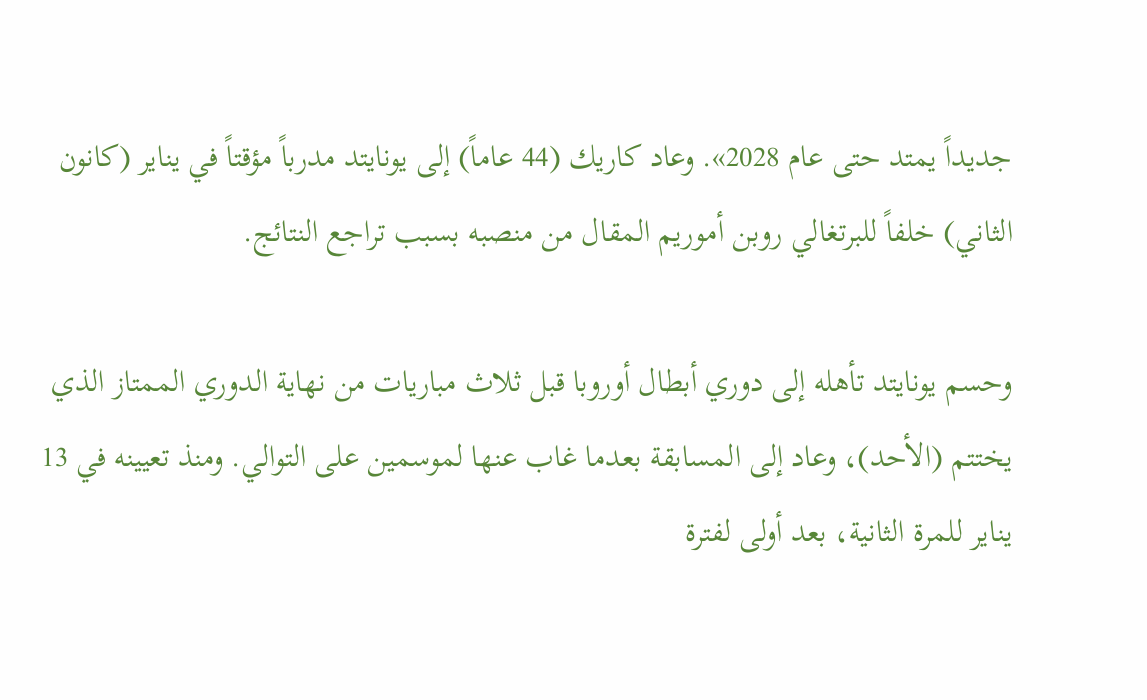جديداً يمتد حتى عام 2028». وعاد كاريك (44 عاماً) إلى يونايتد مدرباً مؤقتاً في يناير (كانون الثاني) خلفاً للبرتغالي روبن أموريم المقال من منصبه بسبب تراجع النتائج.

وحسم يونايتد تأهله إلى دوري أبطال أوروبا قبل ثلاث مباريات من نهاية الدوري الممتاز الذي يختتم (الأحد)، وعاد إلى المسابقة بعدما غاب عنها لموسمين على التوالي. ومنذ تعيينه في 13 يناير للمرة الثانية، بعد أولى لفترة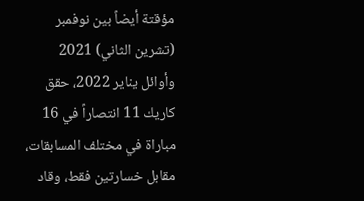مؤقتة أيضاً بين نوفمبر (تشرين الثاني) 2021 وأوائل يناير 2022، حقق كاريك 11 انتصاراً في 16 مباراة في مختلف المسابقات، مقابل خسارتين فقط، وقاد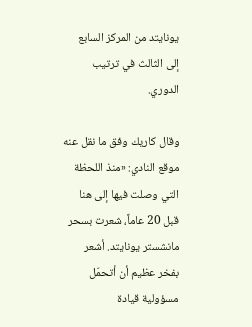يونايتد من المركز السابع إلى الثالث في ترتيب الدوري.

وقال كاريك وفق ما نقل عنه موقع النادي: «منذ اللحظة التي وصلت فيها إلى هنا قبل 20 عاماً، شعرت بسحر مانشستر يونايتد. أشعر بفخر عظيم أن أتحمّل مسؤولية قيادة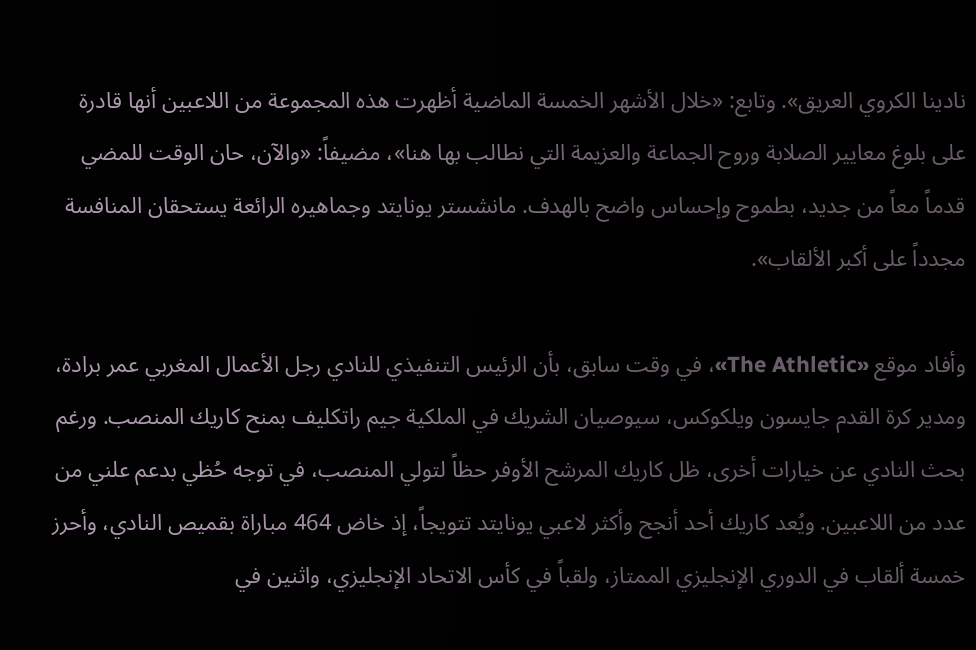نادينا الكروي العريق». وتابع: «خلال الأشهر الخمسة الماضية أظهرت هذه المجموعة من اللاعبين أنها قادرة على بلوغ معايير الصلابة وروح الجماعة والعزيمة التي نطالب بها هنا»، مضيفاً: «والآن، حان الوقت للمضي قدماً معاً من جديد، بطموح وإحساس واضح بالهدف. مانشستر يونايتد وجماهيره الرائعة يستحقان المنافسة مجدداً على أكبر الألقاب».

وأفاد موقع «The Athletic»، في وقت سابق، بأن الرئيس التنفيذي للنادي رجل الأعمال المغربي عمر برادة، ومدير كرة القدم جايسون ويلكوكس، سيوصيان الشريك في الملكية جيم راتكليف بمنح كاريك المنصب. ورغم بحث النادي عن خيارات أخرى، ظل كاريك المرشح الأوفر حظاً لتولي المنصب، في توجه حُظي بدعم علني من عدد من اللاعبين. ويُعد كاريك أحد أنجح وأكثر لاعبي يونايتد تتويجاً، إذ خاض 464 مباراة بقميص النادي، وأحرز خمسة ألقاب في الدوري الإنجليزي الممتاز، ولقباً في كأس الاتحاد الإنجليزي، واثنين في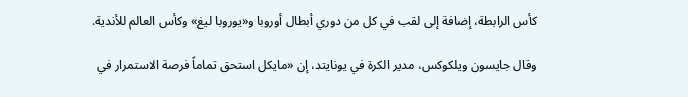كأس الرابطة، إضافة إلى لقب في كل من دوري أبطال أوروبا و«يوروبا ليغ» وكأس العالم للأندية.

وقال جايسون ويلكوكس، مدير الكرة في يونايتد، إن «مايكل استحق تماماً فرصة الاستمرار في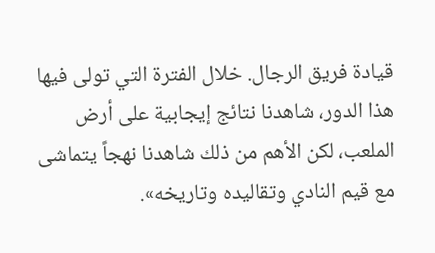قيادة فريق الرجال. خلال الفترة التي تولى فيها هذا الدور، شاهدنا نتائج إيجابية على أرض الملعب، لكن الأهم من ذلك شاهدنا نهجاً يتماشى مع قيم النادي وتقاليده وتاريخه».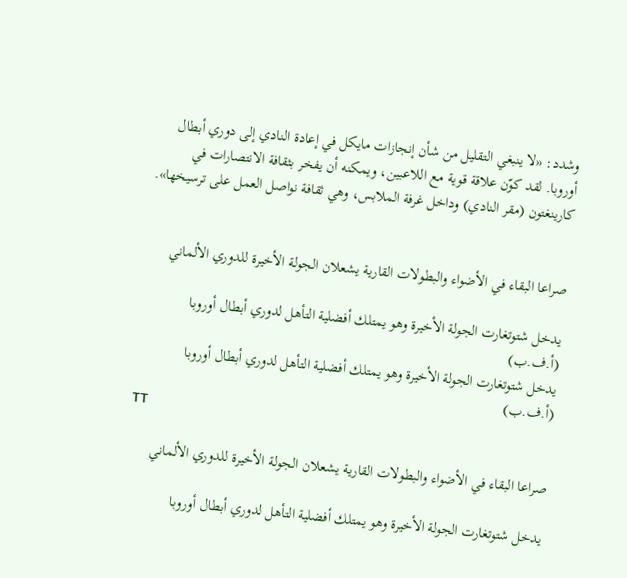وشدد: «لا ينبغي التقليل من شأن إنجازات مايكل في إعادة النادي إلى دوري أبطال أوروبا. لقد كوّن علاقة قوية مع اللاعبين، ويمكنه أن يفخر بثقافة الانتصارات في كارينغتون (مقر النادي) وداخل غرفة الملابس، وهي ثقافة نواصل العمل على ترسيخها».


صراعا البقاء في الأضواء والبطولات القارية يشعلان الجولة الأخيرة للدوري الألماني

يدخل شتوتغارت الجولة الأخيرة وهو يمتلك أفضلية التأهل لدوري أبطال أوروبا (أ.ف.ب)
يدخل شتوتغارت الجولة الأخيرة وهو يمتلك أفضلية التأهل لدوري أبطال أوروبا (أ.ف.ب)
TT

صراعا البقاء في الأضواء والبطولات القارية يشعلان الجولة الأخيرة للدوري الألماني

يدخل شتوتغارت الجولة الأخيرة وهو يمتلك أفضلية التأهل لدوري أبطال أوروبا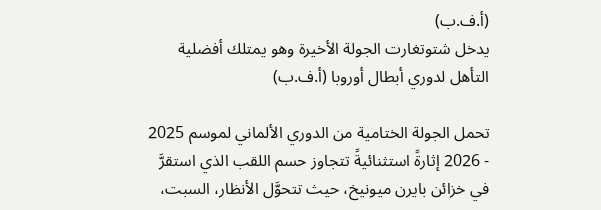(أ.ف.ب)
يدخل شتوتغارت الجولة الأخيرة وهو يمتلك أفضلية التأهل لدوري أبطال أوروبا (أ.ف.ب)

تحمل الجولة الختامية من الدوري الألماني لموسم 2025 - 2026 إثارةً استثنائيةً تتجاوز حسم اللقب الذي استقرَّ في خزائن بايرن ميونيخ، حيث تتحوَّل الأنظار، السبت،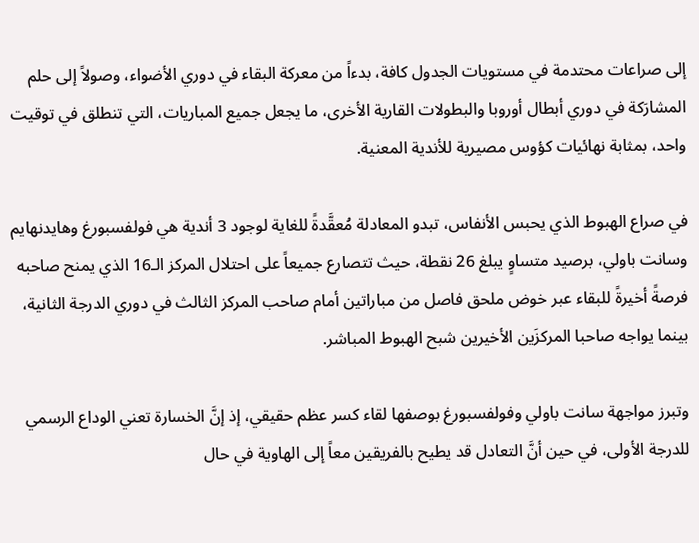إلى صراعات محتدمة في مستويات الجدول كافة، بدءاً من معركة البقاء في دوري الأضواء، وصولاً إلى حلم المشارَكة في دوري أبطال أوروبا والبطولات القارية الأخرى، ما يجعل جميع المباريات، التي تنطلق في توقيت واحد، بمثابة نهائيات كؤوس مصيرية للأندية المعنية.

في صراع الهبوط الذي يحبس الأنفاس، تبدو المعادلة مُعقَّدةً للغاية لوجود 3 أندية هي فولفسبورغ وهايدنهايم وسانت باولي، برصيد متساوٍ يبلغ 26 نقطة، حيث تتصارع جميعاً على احتلال المركز الـ16 الذي يمنح صاحبه فرصةً أخيرةً للبقاء عبر خوض ملحق فاصل من مباراتين أمام صاحب المركز الثالث في دوري الدرجة الثانية، بينما يواجه صاحبا المركزَين الأخيرين شبح الهبوط المباشر.

وتبرز مواجهة سانت باولي وفولفسبورغ بوصفها لقاء كسر عظم حقيقي، إذ إنَّ الخسارة تعني الوداع الرسمي للدرجة الأولى، في حين أنَّ التعادل قد يطيح بالفريقين معاً إلى الهاوية في حال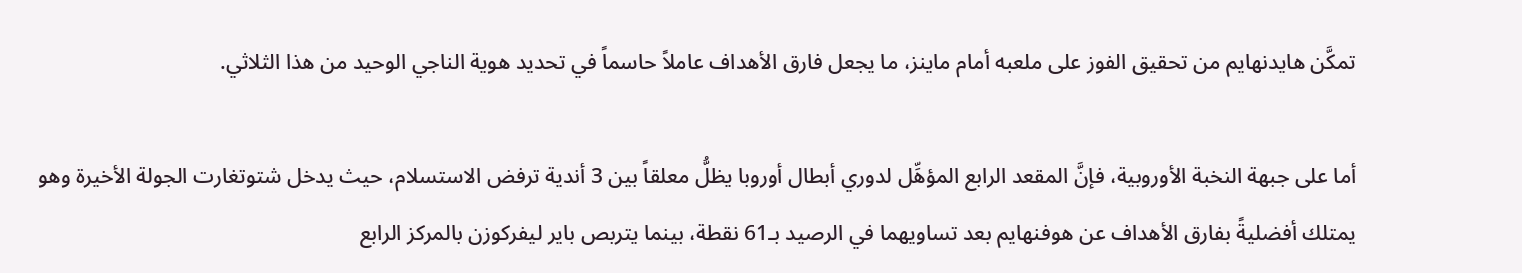تمكَّن هايدنهايم من تحقيق الفوز على ملعبه أمام ماينز، ما يجعل فارق الأهداف عاملاً حاسماً في تحديد هوية الناجي الوحيد من هذا الثلاثي.

أما على جبهة النخبة الأوروبية، فإنَّ المقعد الرابع المؤهِّل لدوري أبطال أوروبا يظلُّ معلقاً بين 3 أندية ترفض الاستسلام، حيث يدخل شتوتغارت الجولة الأخيرة وهو يمتلك أفضليةً بفارق الأهداف عن هوفنهايم بعد تساويهما في الرصيد بـ61 نقطة، بينما يتربص باير ليفركوزن بالمركز الرابع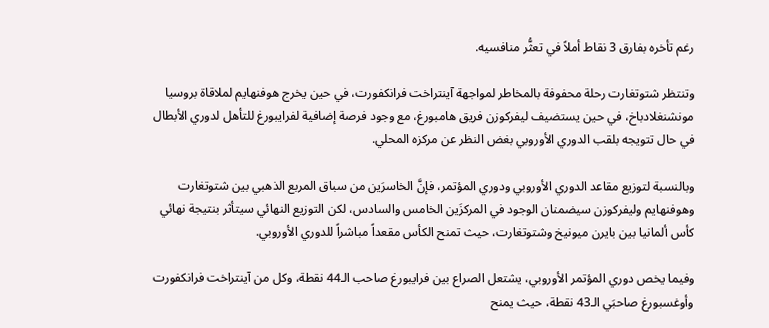رغم تأخره بفارق 3 نقاط أملاً في تعثُّر منافسيه.

وتنتظر شتوتغارت رحلة محفوفة بالمخاطر لمواجهة آينتراخت فرانكفورت، في حين يخرج هوفنهايم لملاقاة بروسيا مونشنغلادباخ، في حين يستضيف ليفركوزن فريق هامبورغ، مع وجود فرصة إضافية لفرايبورغ للتأهل لدوري الأبطال في حال تتويجه بلقب الدوري الأوروبي بغض النظر عن مركزه المحلي.

وبالنسبة لتوزيع مقاعد الدوري الأوروبي ودوري المؤتمر، فإنَّ الخاسرَين من سباق المربع الذهبي بين شتوتغارت وهوفنهايم وليفركوزن سيضمنان الوجود في المركزَين الخامس والسادس، لكن التوزيع النهائي سيتأثر بنتيجة نهائي كأس ألمانيا بين بايرن ميونيخ وشتوتغارت، حيث تمنح الكأس مقعداً مباشراً للدوري الأوروبي.

وفيما يخص دوري المؤتمر الأوروبي، يشتعل الصراع بين فرايبورغ صاحب الـ44 نقطة، وكل من آينتراخت فرانكفورت وأوغسبورغ صاحبَي الـ43 نقطة، حيث يمنح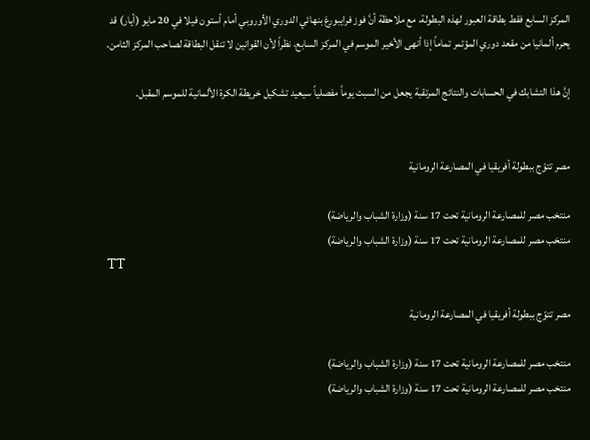المركز السابع فقط بطاقة العبور لهذه البطولة، مع ملاحظة أنَّ فوز فرايبورغ بنهائي الدوري الأوروبي أمام أستون فيلا في 20 مايو (أيار) قد يحرم ألمانيا من مقعد دوري المؤتمر تماماً إذا أنهى الأخير الموسم في المركز السابع، نظراً لأن القوانين لا تنقل البطاقة لصاحب المركز الثامن.

إنَّ هذا التشابك في الحسابات والنتائج المرتقبة يجعل من السبت يوماً مفصلياً سيعيد تشكيل خريطة الكرة الألمانية للموسم المقبل.


مصر تتوّج ببطولة أفريقيا في المصارعة الرومانية

منتخب مصر للمصارعة الرومانية تحت 17 سنة (وزارة الشباب والرياضة)
منتخب مصر للمصارعة الرومانية تحت 17 سنة (وزارة الشباب والرياضة)
TT

مصر تتوّج ببطولة أفريقيا في المصارعة الرومانية

منتخب مصر للمصارعة الرومانية تحت 17 سنة (وزارة الشباب والرياضة)
منتخب مصر للمصارعة الرومانية تحت 17 سنة (وزارة الشباب والرياضة)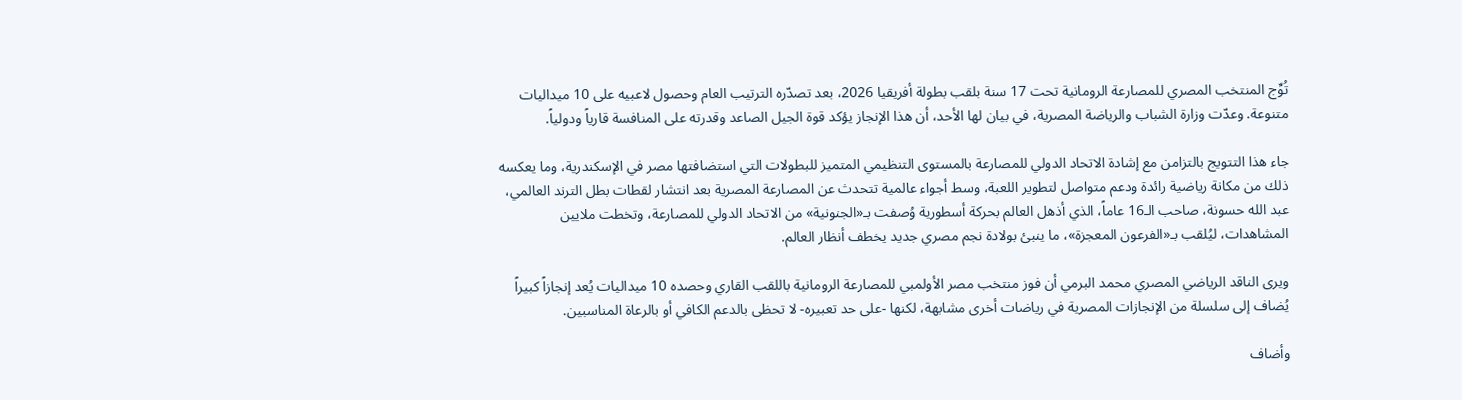تُوِّج المنتخب المصري للمصارعة الرومانية تحت 17 سنة بلقب بطولة أفريقيا 2026، بعد تصدّره الترتيب العام وحصول لاعبيه على 10 ميداليات متنوعة. وعدّت وزارة الشباب والرياضة المصرية، في بيان لها الأحد، أن هذا الإنجاز يؤكد قوة الجيل الصاعد وقدرته على المنافسة قارياً ودولياً.

جاء هذا التتويج بالتزامن مع إشادة الاتحاد الدولي للمصارعة بالمستوى التنظيمي المتميز للبطولات التي استضافتها مصر في الإسكندرية، وما يعكسه ذلك من مكانة رياضية رائدة ودعم متواصل لتطوير اللعبة، وسط أجواء عالمية تتحدث عن المصارعة المصرية بعد انتشار لقطات بطل الترند العالمي، عبد الله حسونة، صاحب الـ16 عاماً، الذي أذهل العالم بحركة أسطورية وُصفت بـ«الجنونية» من الاتحاد الدولي للمصارعة، وتخطت ملايين المشاهدات، ليُلقب بـ«الفرعون المعجزة»، ما ينبئ بولادة نجم مصري جديد يخطف أنظار العالم.

ويرى الناقد الرياضي المصري محمد البرمي أن فوز منتخب مصر الأولمبي للمصارعة الرومانية باللقب القاري وحصده 10 ميداليات يُعد إنجازاً كبيراً يُضاف إلى سلسلة من الإنجازات المصرية في رياضات أخرى مشابهة، لكنها -على حد تعبيره- لا تحظى بالدعم الكافي أو بالرعاة المناسبين.

وأضاف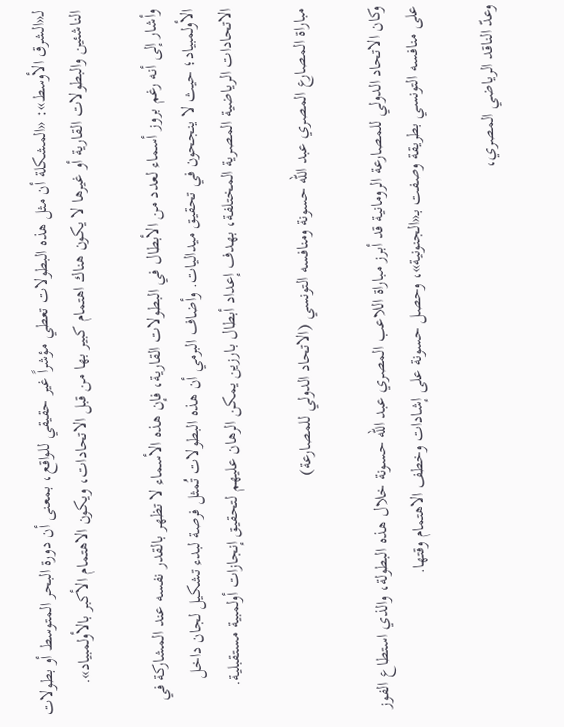لـ«الشرق الأوسط»: «المشكلة أن مثل هذه البطولات تعطي مؤشراً غير حقيقي للواقع، بمعنى أن دورة البحر المتوسط أو بطولات الناشئين والبطولات القارية أو غيرها لا يكون هناك اهتمام كبير بها من قبل الاتحادات، ويكون الاهتمام الأكبر بالأولمبياد».

وأشار إلى أنه رغم بروز أسماء لعدد من الأبطال في البطولات القارية، فإن هذه الأسماء لا تظهر بالقدر نفسه عند المشاركة في الأولمبياد؛ حيث لا ينجحون في تحقيق ميداليات. وأضاف البرمي أن هذه البطولات تُمثل فرصة لبدء تشكيل لجان داخل الاتحادات الرياضية المصرية المختلفة، بهدف إعداد أبطال بارزين يمكن الرهان عليهم لتحقيق إنجازات أولمبية مستقبلية.

مباراة المصارع المصري عبد الله حسونة ومنافسه التونسي (الاتحاد الدولي للمصارعة)

وكان الاتحاد الدولي للمصارعة الرومانية قد أبرز مباراة اللاعب المصري عبد الله حسونة خلال هذه البطولة، والذي استطاع الفوز على منافسه التونسي بطريقة وصفت بـ«الجنونية»، وحصل حسونة على إشادات وخطف الاهتمام وقتها.

وعدّ الناقد الرياضي المصري،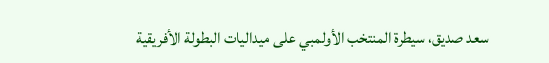سعد صديق، سيطرة المنتخب الأولمبي على ميداليات البطولة الأفريقية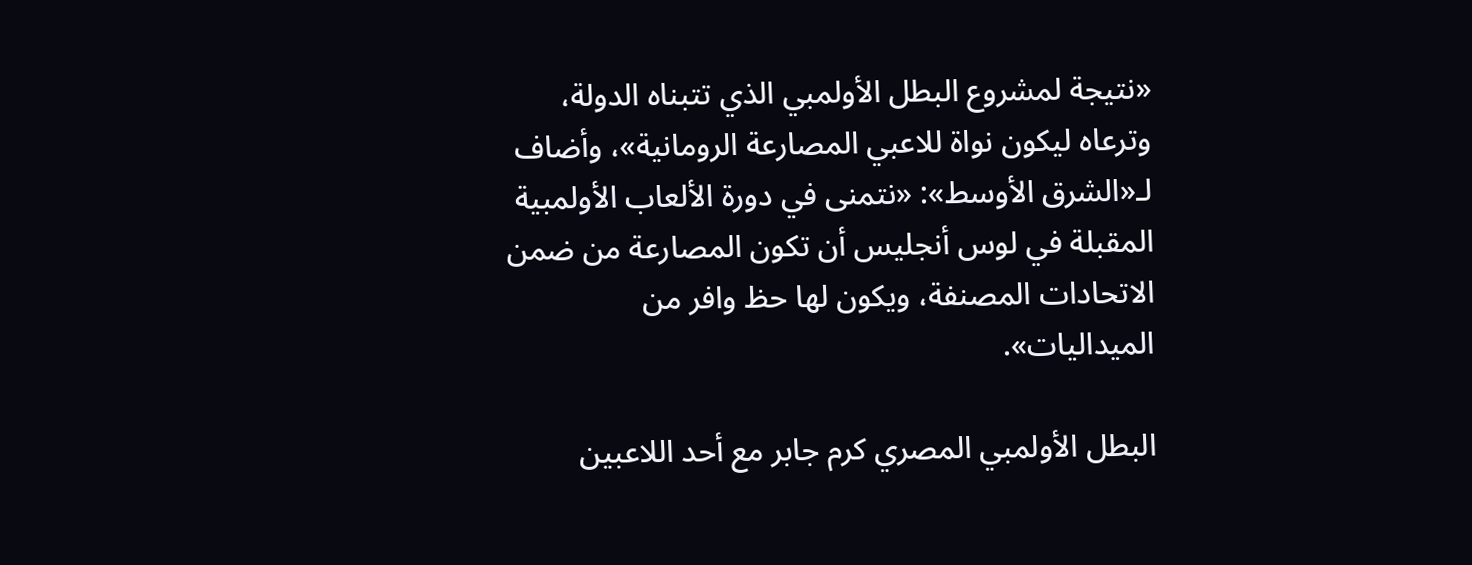«نتيجة لمشروع البطل الأولمبي الذي تتبناه الدولة، وترعاه ليكون نواة للاعبي المصارعة الرومانية»، وأضاف لـ«الشرق الأوسط»: «نتمنى في دورة الألعاب الأولمبية المقبلة في لوس أنجليس أن تكون المصارعة من ضمن الاتحادات المصنفة، ويكون لها حظ وافر من الميداليات».

البطل الأولمبي المصري كرم جابر مع أحد اللاعبين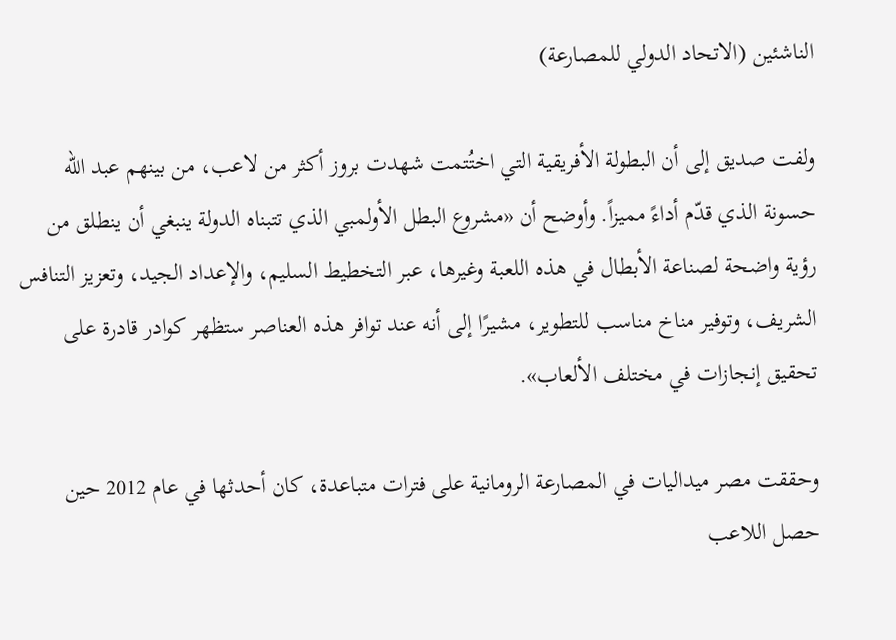الناشئين (الاتحاد الدولي للمصارعة)

ولفت صديق إلى أن البطولة الأفريقية التي اختُتمت شهدت بروز أكثر من لاعب، من بينهم عبد الله حسونة الذي قدّم أداءً مميزاً. وأوضح أن «مشروع البطل الأولمبي الذي تتبناه الدولة ينبغي أن ينطلق من رؤية واضحة لصناعة الأبطال في هذه اللعبة وغيرها، عبر التخطيط السليم، والإعداد الجيد، وتعزيز التنافس الشريف، وتوفير مناخ مناسب للتطوير، مشيرًا إلى أنه عند توافر هذه العناصر ستظهر كوادر قادرة على تحقيق إنجازات في مختلف الألعاب».

وحققت مصر ميداليات في المصارعة الرومانية على فترات متباعدة، كان أحدثها في عام 2012 حين حصل اللاعب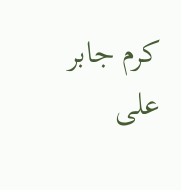كرم جابر على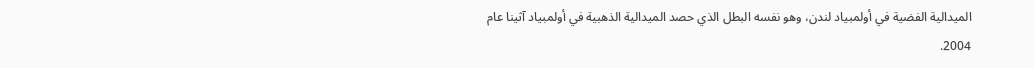الميدالية الفضية في أولمبياد لندن، وهو نفسه البطل الذي حصد الميدالية الذهبية في أولمبياد آثينا عام 2004.